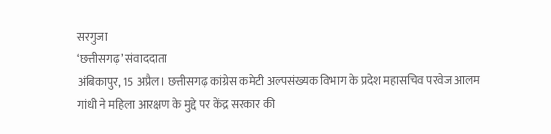सरगुजा
‘छत्तीसगढ़’ संवाददाता
अंबिकापुर, 15 अप्रैल। छत्तीसगढ़ कांग्रेस कमेटी अल्पसंख्यक विभाग के प्रदेश महासचिव परवेज आलम गांधी ने महिला आरक्षण के मुद्दे पर केंद्र सरकार की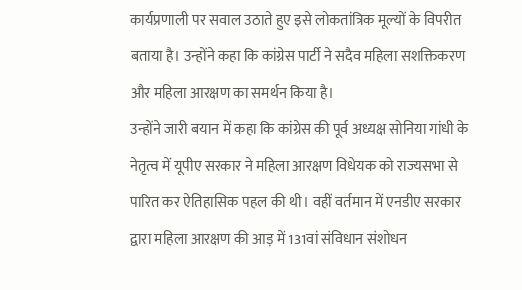कार्यप्रणाली पर सवाल उठाते हुए इसे लोकतांत्रिक मूल्यों के विपरीत बताया है। उन्होंने कहा कि कांग्रेस पार्टी ने सदैव महिला सशक्तिकरण और महिला आरक्षण का समर्थन किया है।
उन्होंने जारी बयान में कहा कि कांग्रेस की पूर्व अध्यक्ष सोनिया गांधी के नेतृत्व में यूपीए सरकार ने महिला आरक्षण विधेयक को राज्यसभा से पारित कर ऐतिहासिक पहल की थी। वहीं वर्तमान में एनडीए सरकार द्वारा महिला आरक्षण की आड़ में 131वां संविधान संशोधन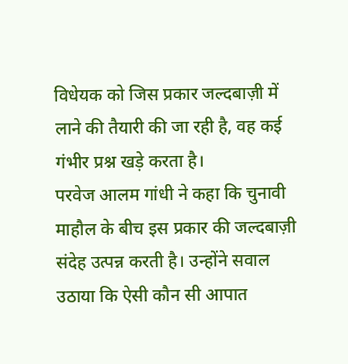विधेयक को जिस प्रकार जल्दबाज़ी में लाने की तैयारी की जा रही है, वह कई गंभीर प्रश्न खड़े करता है।
परवेज आलम गांधी ने कहा कि चुनावी माहौल के बीच इस प्रकार की जल्दबाज़ी संदेह उत्पन्न करती है। उन्होंने सवाल उठाया कि ऐसी कौन सी आपात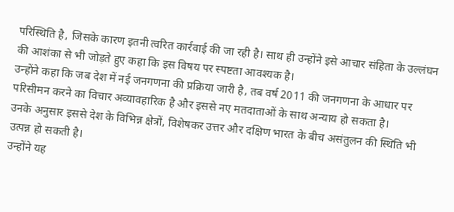परिस्थिति है, जिसके कारण इतनी त्वरित कार्रवाई की जा रही है। साथ ही उन्होंने इसे आचार संहिता के उल्लंघन की आशंका से भी जोड़ते हुए कहा कि इस विषय पर स्पष्टता आवश्यक है।
उन्होंने कहा कि जब देश में नई जनगणना की प्रक्रिया जारी है, तब वर्ष 2011 की जनगणना के आधार पर परिसीमन करने का विचार अव्यावहारिक है और इससे नए मतदाताओं के साथ अन्याय हो सकता है।
उनके अनुसार इससे देश के विभिन्न क्षेत्रों, विशेषकर उत्तर और दक्षिण भारत के बीच असंतुलन की स्थिति भी उत्पन्न हो सकती है।
उन्होंने यह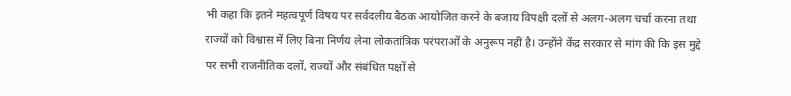भी कहा कि इतने महत्वपूर्ण विषय पर सर्वदलीय बैठक आयोजित करने के बजाय विपक्षी दलों से अलग-अलग चर्चा करना तथा राज्यों को विश्वास में लिए बिना निर्णय लेना लोकतांत्रिक परंपराओं के अनुरूप नहीं है। उन्होंने केंद्र सरकार से मांग की कि इस मुद्दे पर सभी राजनीतिक दलों, राज्यों और संबंधित पक्षों से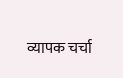व्यापक चर्चा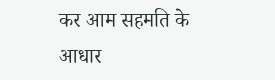कर आम सहमति के आधार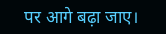पर आगे बढ़ा जाए।